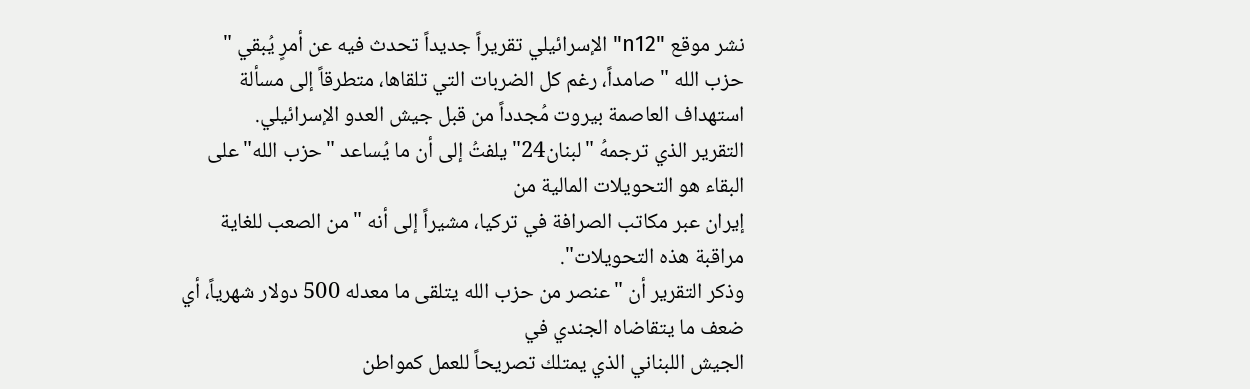نشر موقع "n12" الإسرائيلي تقريراً جديداً تحدث فيه عن أمرٍ يُبقي " حزب الله " صامداً، رغم كل الضربات التي تلقاها، متطرقاً إلى مسألة استهداف العاصمة بيروت مُجدداً من قبل جيش العدو الإسرائيلي.
التقرير الذي ترجمهُ "لبنان24" يلفتُ إلى أن ما يُساعد "حزب الله" على البقاء هو التحويلات المالية من
إيران عبر مكاتب الصرافة في تركيا، مشيراً إلى أنه "من الصعب للغاية مراقبة هذه التحويلات".
وذكر التقرير أن "عنصر من حزب الله يتلقى ما معدله 500 دولار شهرياً، أي ضعف ما يتقاضاه الجندي في
الجيش اللبناني الذي يمتلك تصريحاً للعمل كمواطن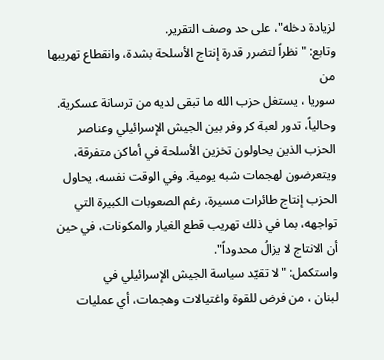لزيادة دخله"، على حد وصف التقرير.
وتابع: "نظراً لتضرر قدرة إنتاج الأسلحة بشدة، وانقطاع تهريبها من
سوريا ، يستغل حزب الله ما تبقى لديه من ترسانة عسكرية. وحالياً، تدور لعبة كر وفر بين الجيش الإسرائيلي وعناصر الحزب الذين يحاولون تخزين الأسلحة في أماكن متفرقة، ويتعرضون لهجمات شبه يومية. وفي الوقت نفسه، يحاول الحزب إنتاج طائرات مسيرة، رغم الصعوبات الكبيرة التي تواجهه، بما في ذلك تهريب قطع الغيار والمكونات، في حين أن الانتاج لا يزالُ محدوداً".
واستكمل: "لا تقيّد سياسة الجيش الإسرائيلي في
لبنان ، من فرض للقوة واغتيالات وهجمات، أي عمليات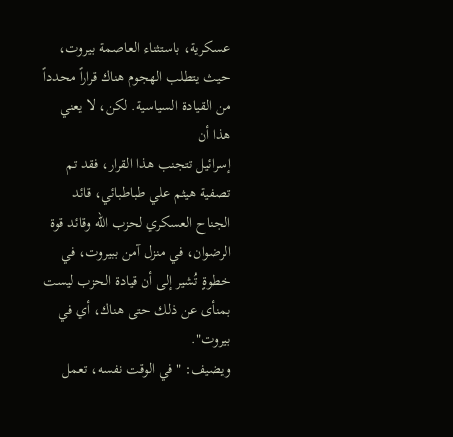عسكرية، باستثناء العاصمة بيروت، حيث يتطلب الهجوم هناك قراراً محدداً من القيادة السياسية. لكن، لا يعني هذا أن
إسرائيل تتجنب هذا القرار، فقد تم تصفية هيثم علي طباطبائي، قائد الجناح العسكري لحزب الله وقائد قوة الرضوان، في منزل آمن ببيروت، في خطوةٍ تُشير إلى أن قيادة الحزب ليست بمنأى عن ذلك حتى هناك، أي في بيروت".
ويضيف: "في الوقت نفسه، تعمل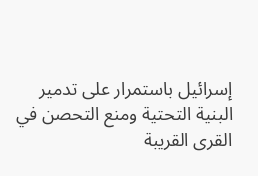إسرائيل باستمرار على تدمير البنية التحتية ومنع التحصن في القرى القريبة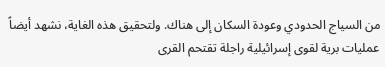من السياج الحدودي وعودة السكان إلى هناك. ولتحقيق هذه الغاية، نشهد أيضاً عمليات برية لقوى إسرائيلية راجلة تقتحم القرى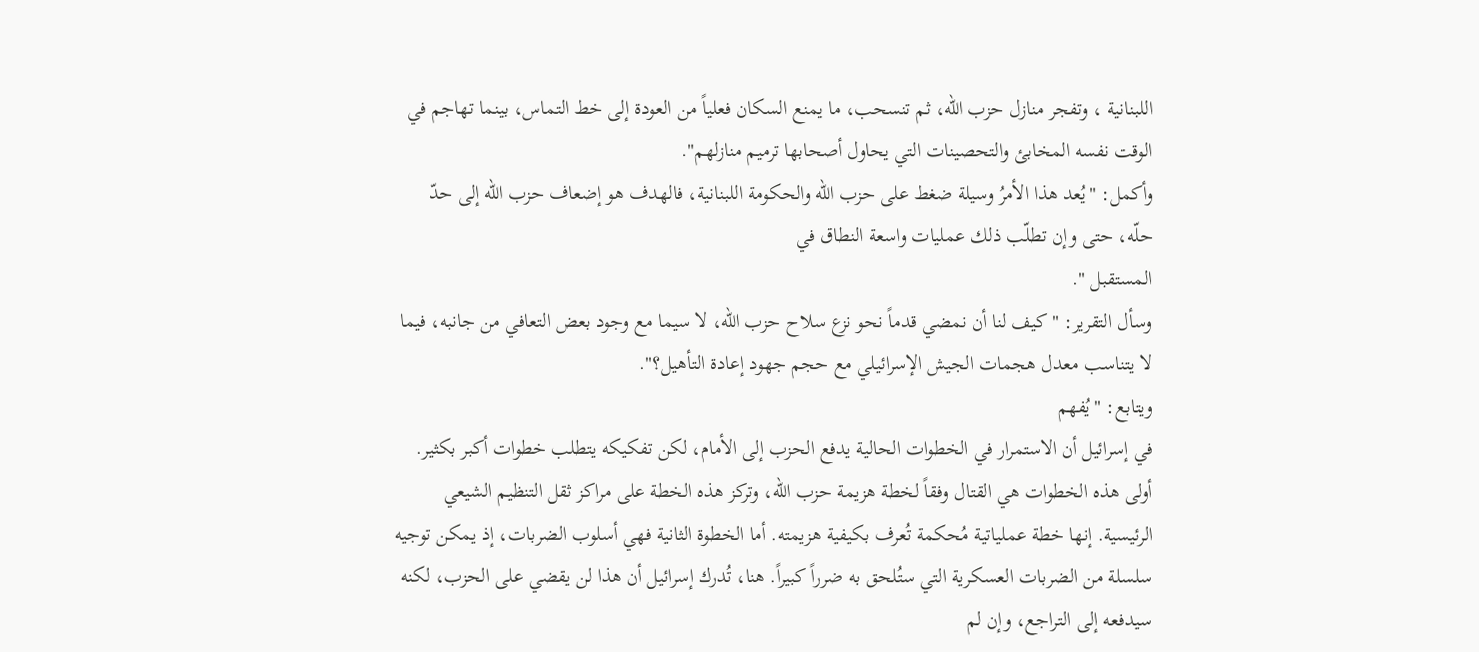اللبنانية ، وتفجر منازل حزب الله، ثم تنسحب، ما يمنع السكان فعلياً من العودة إلى خط التماس، بينما تهاجم في الوقت نفسه المخابئ والتحصينات التي يحاول أصحابها ترميم منازلهم".
وأكمل: "يُعد هذا الأمرُ وسيلة ضغط على حزب الله والحكومة اللبنانية، فالهدف هو إضعاف حزب الله إلى حدّ حلّه، حتى وإن تطلّب ذلك عمليات واسعة النطاق في
المستقبل ".
وسأل التقرير: "كيف لنا أن نمضي قدماً نحو نزع سلاح حزب الله، لا سيما مع وجود بعض التعافي من جانبه، فيما لا يتناسب معدل هجمات الجيش الإسرائيلي مع حجم جهود إعادة التأهيل؟".
ويتابع: "يُفهم
في إسرائيل أن الاستمرار في الخطوات الحالية يدفع الحزب إلى الأمام، لكن تفكيكه يتطلب خطوات أكبر بكثير. أولى هذه الخطوات هي القتال وفقاً لخطة هزيمة حزب الله، وتركز هذه الخطة على مراكز ثقل التنظيم الشيعي الرئيسية. إنها خطة عملياتية مُحكمة تُعرف بكيفية هزيمته. أما الخطوة الثانية فهي أسلوب الضربات، إذ يمكن توجيه سلسلة من الضربات العسكرية التي ستُلحق به ضرراً كبيراً. هنا، تُدرك إسرائيل أن هذا لن يقضي على الحزب، لكنه سيدفعه إلى التراجع، وإن لم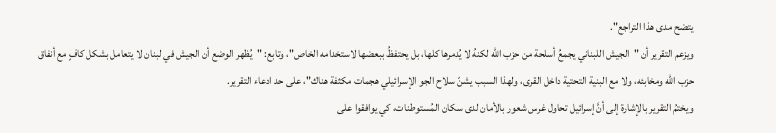يتضح مدى هذا التراجع".
ويزعم التقرير أن "الجيش اللبناني يجمعُ أسلحة من حزب الله لكنهُ لا يُدمرها كلها، بل يحتفظُ ببعضها لاستخدامه الخاص"، وتابع: "يُظهر الوضع أن الجيش في لبنان لا يتعامل بشكل كافٍ مع أنفاق حزب الله ومخابئه، ولا مع البنية التحتية داخل القرى، ولهذا السبب يشنّ سلاح الجو الإسرائيلي هجمات مكثفة هناك"، على حد ادعاء التقرير.
ويختمُ التقرير بالإشارة إلى أنَّ إسرائيل تحاول غرس شعور بالأمان لدى سكان المُستوطنات، كي يوافقوا على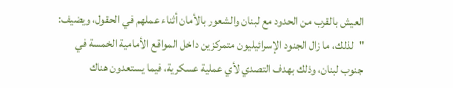العيش بالقرب من الحدود مع لبنان والشعور بالأمان أثناء عملهم في الحقول، ويضيف: "لذلك، ما زال الجنود الإسرائيليون متمركزين داخل المواقع الأمامية الخمسة في جنوب لبنان، وذلك بهدف التصدي لأي عملية عسكرية، فيما يستعدون هناك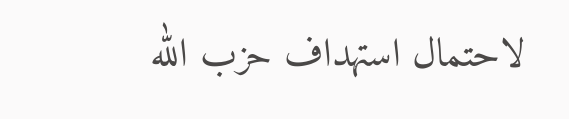لاحتمال استهداف حزب الله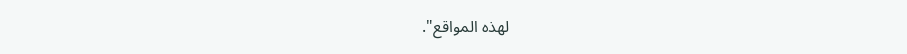لهذه المواقع".